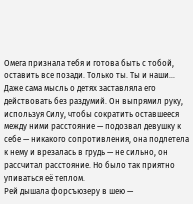Омега признала тебя и готова быть с тобой, оставить все позади. Только ты. Ты и наши…
Даже сама мысль о детях заставляла его действовать без раздумий. Он выпрямил руку, используя Силу, чтобы сократить оставшееся между ними расстояние — подозвал девушку к себе — никакого сопротивления, она подлетела к нему и врезалась в грудь — не сильно, он рассчитал расстояние. Но было так приятно упиваться её теплом.
Рей дышала форсъюзеру в шею —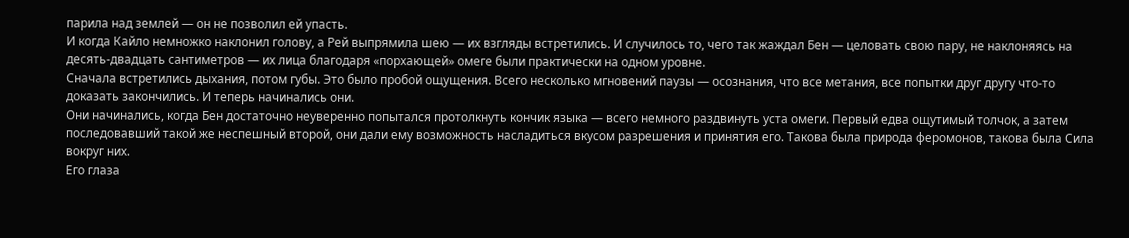парила над землей — он не позволил ей упасть.
И когда Кайло немножко наклонил голову, а Рей выпрямила шею — их взгляды встретились. И случилось то, чего так жаждал Бен — целовать свою пару, не наклоняясь на десять-двадцать сантиметров — их лица благодаря «порхающей» омеге были практически на одном уровне.
Сначала встретились дыхания, потом губы. Это было пробой ощущения. Всего несколько мгновений паузы — осознания, что все метания, все попытки друг другу что-то доказать закончились. И теперь начинались они.
Они начинались, когда Бен достаточно неуверенно попытался протолкнуть кончик языка — всего немного раздвинуть уста омеги. Первый едва ощутимый толчок, а затем последовавший такой же неспешный второй, они дали ему возможность насладиться вкусом разрешения и принятия его. Такова была природа феромонов, такова была Сила вокруг них.
Его глаза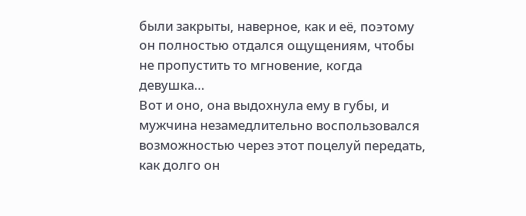были закрыты, наверное, как и её, поэтому он полностью отдался ощущениям, чтобы не пропустить то мгновение, когда девушка…
Вот и оно, она выдохнула ему в губы, и мужчина незамедлительно воспользовался возможностью через этот поцелуй передать, как долго он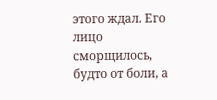этого ждал. Его лицо сморщилось, будто от боли, а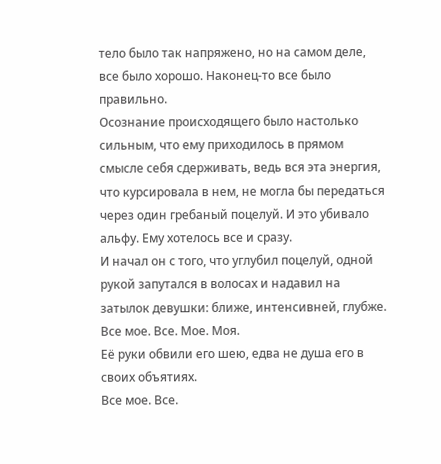тело было так напряжено, но на самом деле, все было хорошо. Наконец-то все было правильно.
Осознание происходящего было настолько сильным, что ему приходилось в прямом смысле себя сдерживать, ведь вся эта энергия, что курсировала в нем, не могла бы передаться через один гребаный поцелуй. И это убивало альфу. Ему хотелось все и сразу.
И начал он с того, что углубил поцелуй, одной рукой запутался в волосах и надавил на затылок девушки: ближе, интенсивней, глубже.
Все мое. Все. Мое. Моя.
Её руки обвили его шею, едва не душа его в своих объятиях.
Все мое. Все.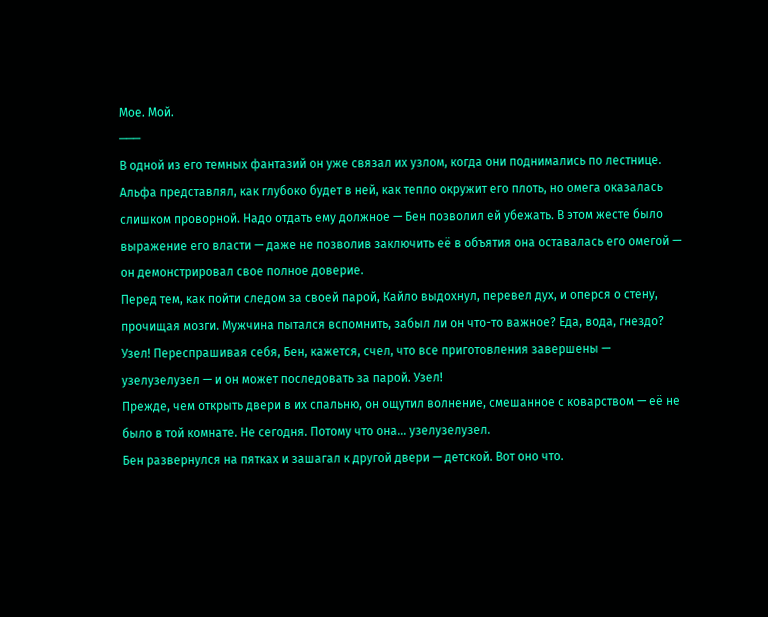Мое. Мой.
───
В одной из его темных фантазий он уже связал их узлом, когда они поднимались по лестнице. Альфа представлял, как глубоко будет в ней, как тепло окружит его плоть, но омега оказалась слишком проворной. Надо отдать ему должное — Бен позволил ей убежать. В этом жесте было выражение его власти — даже не позволив заключить её в объятия она оставалась его омегой — он демонстрировал свое полное доверие.
Перед тем, как пойти следом за своей парой, Кайло выдохнул, перевел дух, и оперся о стену, прочищая мозги. Мужчина пытался вспомнить, забыл ли он что-то важное? Еда, вода, гнездо? Узел! Переспрашивая себя, Бен, кажется, счел, что все приготовления завершены — узелузелузел — и он может последовать за парой. Узел!
Прежде, чем открыть двери в их спальню, он ощутил волнение, смешанное с коварством — её не было в той комнате. Не сегодня. Потому что она… узелузелузел.
Бен развернулся на пятках и зашагал к другой двери — детской. Вот оно что.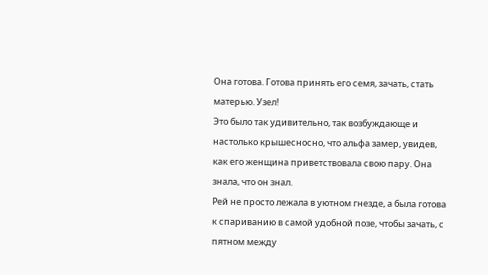Она готова. Готова принять его семя, зачать, стать матерью. Узел!
Это было так удивительно, так возбуждающе и настолько крышесносно, что альфа замер, увидев, как его женщина приветствовала свою пару. Она знала, что он знал.
Рей не просто лежала в уютном гнезде, а была готова к спариванию в самой удобной позе, чтобы зачать, с пятном между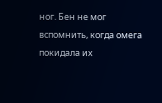ног. Бен не мог вспомнить, когда омега покидала их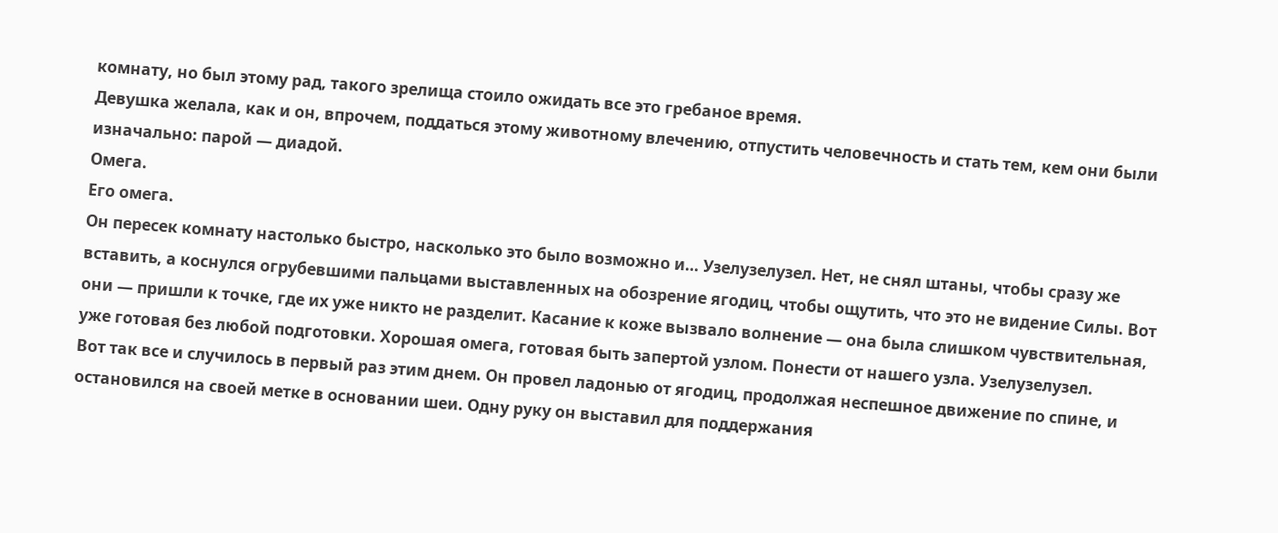комнату, но был этому рад, такого зрелища стоило ожидать все это гребаное время.
Девушка желала, как и он, впрочем, поддаться этому животному влечению, отпустить человечность и стать тем, кем они были изначально: парой — диадой.
Омега.
Его омега.
Он пересек комнату настолько быстро, насколько это было возможно и… Узелузелузел. Нет, не снял штаны, чтобы сразу же вставить, а коснулся огрубевшими пальцами выставленных на обозрение ягодиц, чтобы ощутить, что это не видение Силы. Вот они — пришли к точке, где их уже никто не разделит. Касание к коже вызвало волнение — она была слишком чувствительная, уже готовая без любой подготовки. Хорошая омега, готовая быть запертой узлом. Понести от нашего узла. Узелузелузел.
Вот так все и случилось в первый раз этим днем. Он провел ладонью от ягодиц, продолжая неспешное движение по спине, и остановился на своей метке в основании шеи. Одну руку он выставил для поддержания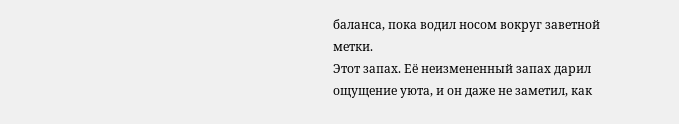баланса, пока водил носом вокруг заветной метки.
Этот запах. Её неизмененный запах дарил ощущение уюта, и он даже не заметил, как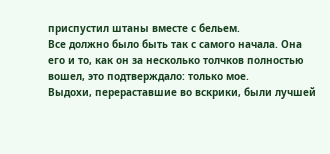приспустил штаны вместе с бельем.
Все должно было быть так с самого начала. Она его и то, как он за несколько толчков полностью вошел, это подтверждало: только мое.
Выдохи, перераставшие во вскрики, были лучшей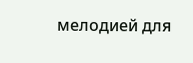мелодией для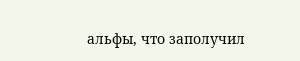альфы, что заполучил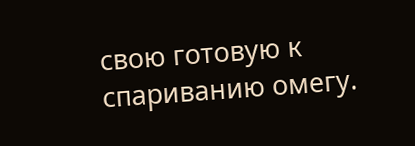свою готовую к спариванию омегу.